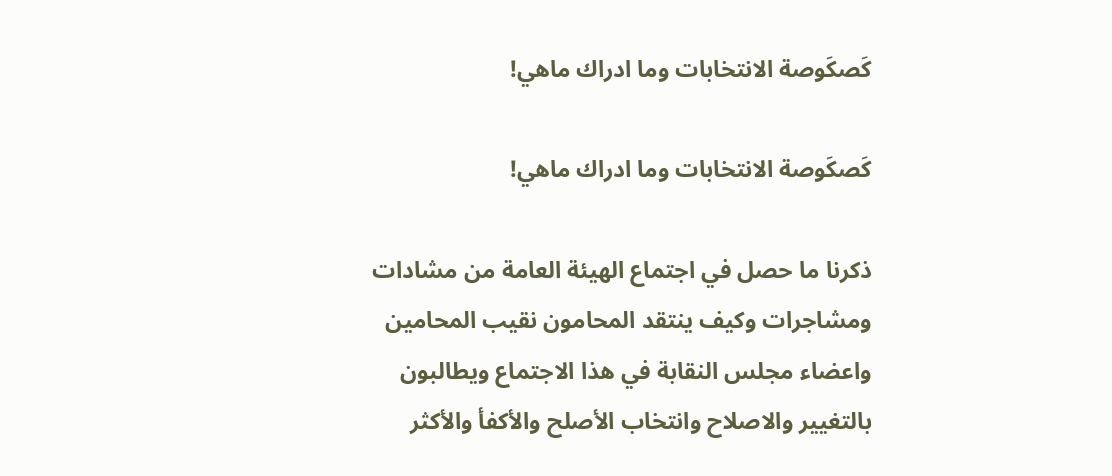كَصكَوصة الانتخابات وما ادراك ماهي!

كَصكَوصة الانتخابات وما ادراك ماهي!

ذكرنا ما حصل في اجتماع الهيئة العامة من مشادات ومشاجرات وكيف ينتقد المحامون نقيب المحامين واعضاء مجلس النقابة في هذا الاجتماع ويطالبون بالتغيير والاصلاح وانتخاب الأصلح والأكفأ والأكثر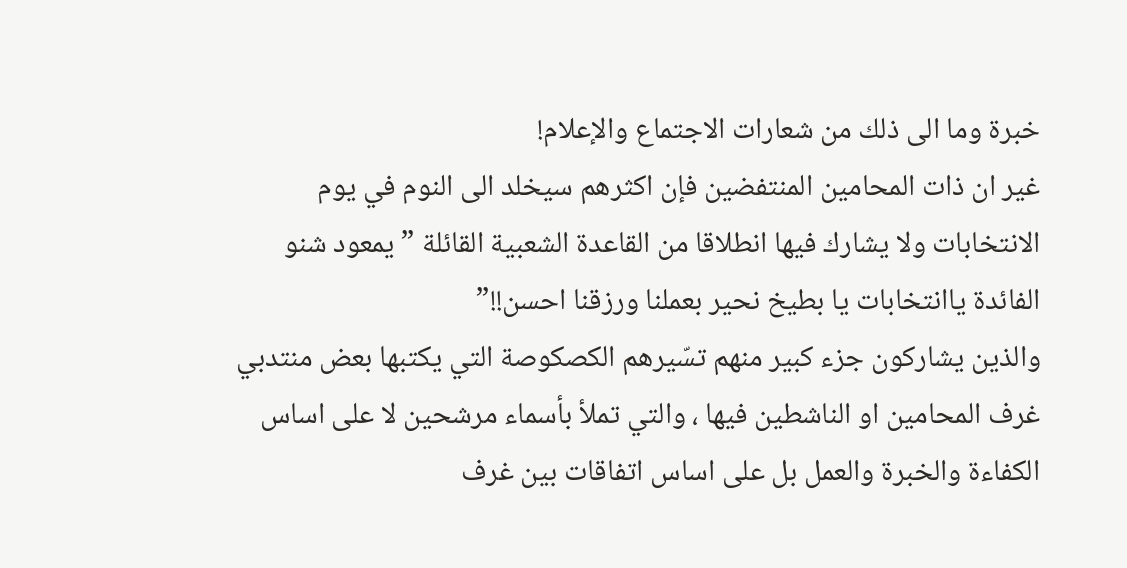خبرة وما الى ذلك من شعارات الاجتماع والإعلام!
غير ان ذات المحامين المنتفضين فإن اكثرهم سيخلد الى النوم في يوم الانتخابات ولا يشارك فيها انطلاقا من القاعدة الشعبية القائلة ” يمعود شنو الفائدة ياانتخابات يا بطيخ نحير بعملنا ورزقنا احسن!!”
والذين يشاركون جزء كبير منهم تسّيرهم الكصكوصة التي يكتبها بعض منتدبي غرف المحامين او الناشطين فيها ، والتي تملأ بأسماء مرشحين لا على اساس الكفاءة والخبرة والعمل بل على اساس اتفاقات بين غرف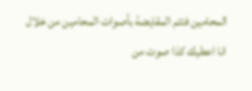المحامين فتتم المقايضة بأصوات المحامين من خلال انا اعطيك كذا صوت من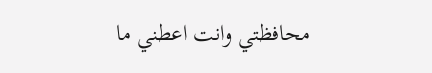محافظتي وانت اعطني ما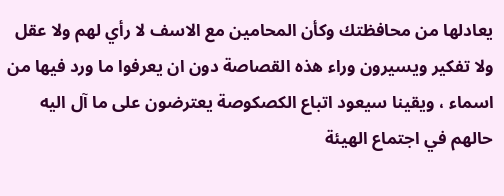يعادلها من محافظتك وكأن المحامين مع الاسف لا رأي لهم ولا عقل ولا تفكير ويسيرون وراء هذه القصاصة دون ان يعرفوا ما ورد فيها من اسماء ، ويقينا سيعود اتباع الكصكوصة يعترضون على ما آل اليه حالهم في اجتماع الهيئة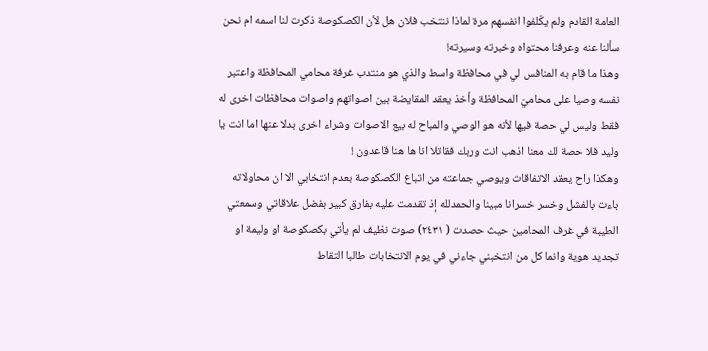العامة القادم ولم يكّلفوا انفسهم مرة لماذا ننتخب فلان هل لأن الكصكوصة ذكرت لنا اسمه ام نحن سألنا عنه وعرفنا محتواه وخبرته وسيرته!
وهذا ما قام به المنافس لي في محافظة واسط والذي هو منتدب غرفة محامي المحافظة واعتبر نفسه وصيا على محاميّ المحافظة وأخذ يعقد المقايضة بين اصواتهم واصوات محافظات اخرى له فقط وليس لي حصة فيها لأنه هو الوصي والمباح له بيع الاصوات وشراء اخرى بدلا عنها اما انت يا وليد فلا حصة لك معنا اذهب انت وربك فقاتلا انا ها هنا قاعدون !
وهكذا راح يعقد الاتفاقات ويوصي جماعته من اتباع الكصكوصة بعدم انتخابي الا ان محاولاته باءت بالفشل وخسر خسرانا مبينا والحمدلله إذ تقدمت عليه بفارق كبير بفضل علاقاتي وسمعتي الطيبة في غرف المحامين حيث حصدت ( ٢٤٣١) صوت نظيف لم يأتي بكصكوصة او وليمة او تجديد هوية وانما كل من انتخبني جاءني في يوم الانتخابات طالبا التقاط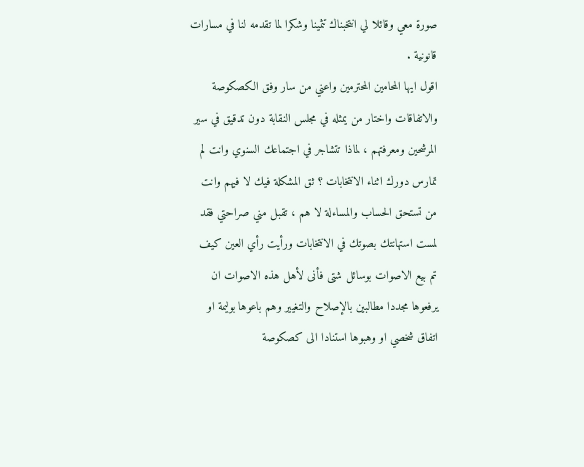صورة معي وقائلا لي انتخبناك تثمينا وشكرا لما تقدمه لنا في مسارات قانونية .
اقول ايها المحامين المحترمين واعني من سار وفق الكصكوصة والاتفاقات واختار من يمثله في مجلس النقابة دون تدقيق في سير المرشحين ومعرفتهم ، لماذا تتشاجر في اجتماعك السنوي وانت لم تمارس دورك اثناء الانتخابات ؟ ثق المشكلة فيك لا فيهم وانت من تستحق الحساب والمساءلة لا هم ، تقبل مني صراحتي فقد لمست استهانتك بصوتك في الانتخابات ورأيت رأي العين كيف تم بيع الاصوات بوسائل شتى فأنى لأهل هذه الاصوات ان يرفعوها مجددا مطالبين بالإصلاح والتغيير وهم باعوها بوليمة او اتفاق شخصي او وهبوها استنادا الى كصكوصة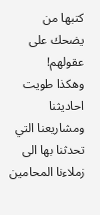كتبها من يضحك على عقولهم!
وهكذا طويت احاديثنا ومشاريعنا التي تحدثنا بها الى زملاءنا المحامين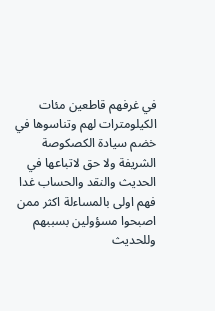في غرفهم قاطعين مئات الكيلومترات لهم وتناسوها في خضم سيادة الكصكوصة الشريفة ولا حق لاتباعها في الحديث والنقد والحساب غدا فهم اولى بالمساءلة اكثر ممن اصبحوا مسؤولين بسببهم وللحديث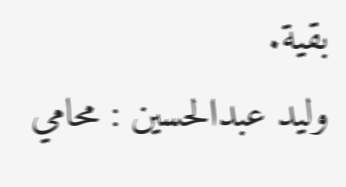بقية.
وليد عبدالحسين : محامي